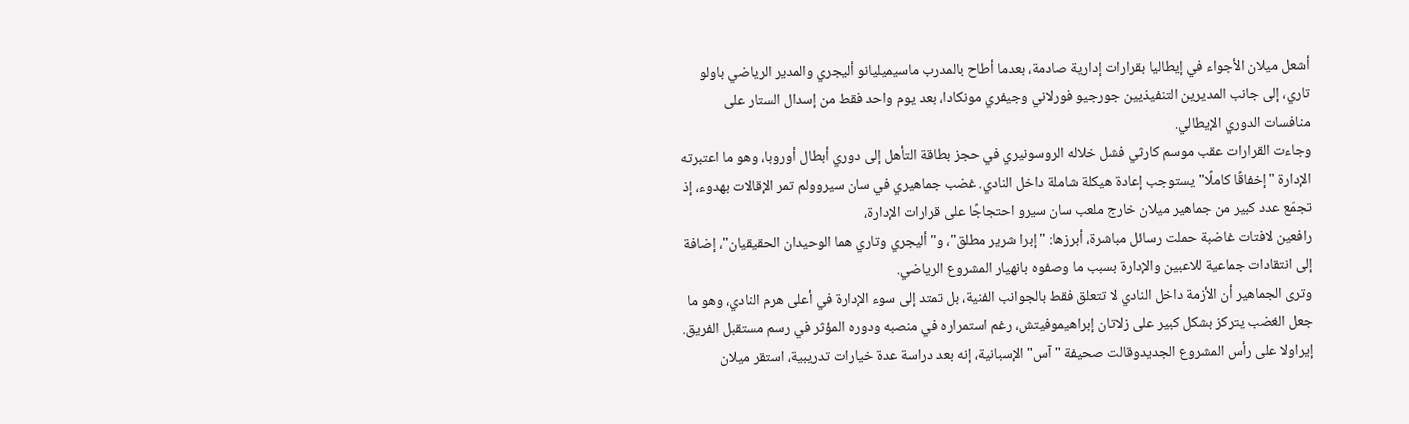أشعل ميلان الأجواء في إيطاليا بقرارات إدارية صادمة، بعدما أطاح بالمدرب ماسيميليانو أليجري والمدير الرياضي باولو تاري، إلى جانب المديرين التنفيذيين جورجيو فورلاني وجيفري مونكادا، بعد يوم واحد فقط من إسدال الستار على منافسات الدوري الإيطالي.
وجاءت القرارات عقب موسم كارثي فشل خلاله الروسونيري في حجز بطاقة التأهل إلى دوري أبطال أوروبا، وهو ما اعتبرته الإدارة "إخفاقًا كاملًا" يستوجب إعادة هيكلة شاملة داخل النادي. غضب جماهيري في سان سيروولم تمر الإقالات بهدوء، إذ تجمّع عدد كبير من جماهير ميلان خارج ملعب سان سيرو احتجاجًا على قرارات الإدارة،
رافعين لافتات غاضبة حملت رسائل مباشرة، أبرزها: "إبرا شرير مطلق"، و"أليجري وتاري هما الوحيدان الحقيقيان"، إضافة إلى انتقادات جماعية للاعبين والإدارة بسبب ما وصفوه بانهيار المشروع الرياضي.
وترى الجماهير أن الأزمة داخل النادي لا تتعلق فقط بالجوانب الفنية، بل تمتد إلى سوء الإدارة في أعلى هرم النادي، وهو ما جعل الغضب يتركز بشكل كبير على زلاتان إبراهيموفيتش، رغم استمراره في منصبه ودوره المؤثر في رسم مستقبل الفريق.
إيراولا على رأس المشروع الجديدوقالت صحيفة "آس" الإسبانية، إنه بعد دراسة عدة خيارات تدريبية، استقر ميلان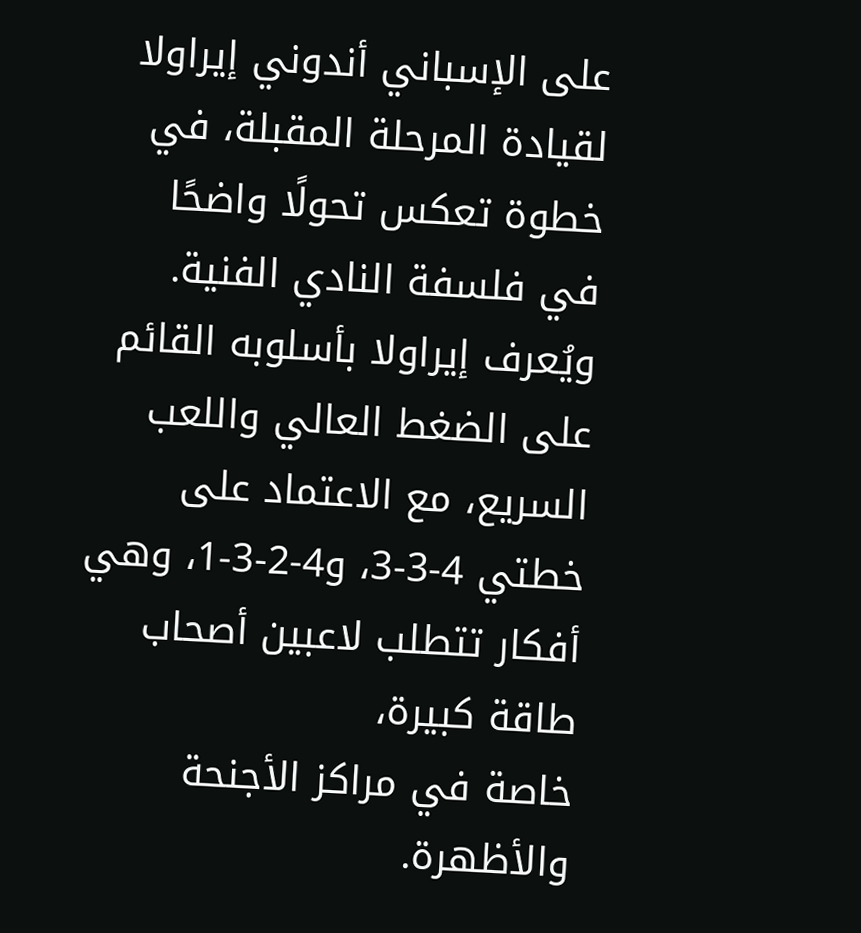على الإسباني أندوني إيراولا لقيادة المرحلة المقبلة، في خطوة تعكس تحولًا واضحًا في فلسفة النادي الفنية.
ويُعرف إيراولا بأسلوبه القائم على الضغط العالي واللعب السريع، مع الاعتماد على خطتي 4-3-3، و4-2-3-1، وهي أفكار تتطلب لاعبين أصحاب طاقة كبيرة،
خاصة في مراكز الأجنحة والأظهرة.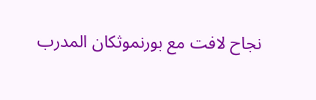نجاح لافت مع بورنموثكان المدرب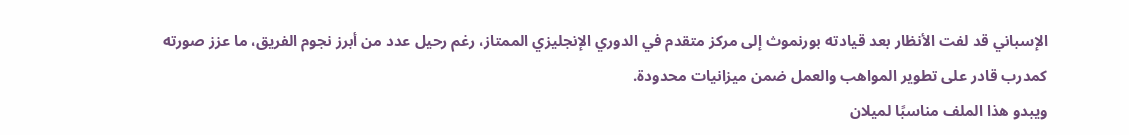الإسباني قد لفت الأنظار بعد قيادته بورنموث إلى مركز متقدم في الدوري الإنجليزي الممتاز، رغم رحيل عدد من أبرز نجوم الفريق، ما عزز صورته كمدرب قادر على تطوير المواهب والعمل ضمن ميزانيات محدودة.
ويبدو هذا الملف مناسبًا لميلان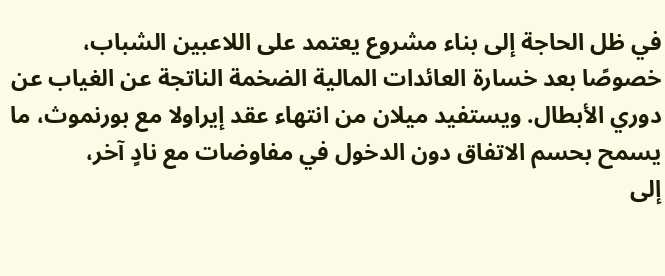في ظل الحاجة إلى بناء مشروع يعتمد على اللاعبين الشباب، خصوصًا بعد خسارة العائدات المالية الضخمة الناتجة عن الغياب عن دوري الأبطال. ويستفيد ميلان من انتهاء عقد إيراولا مع بورنموث، ما يسمح بحسم الاتفاق دون الدخول في مفاوضات مع نادٍ آخر،
إلى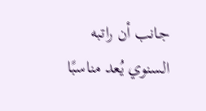جانب أن راتبه السنوي يُعد مناسبًا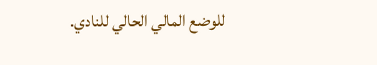للوضع المالي الحالي للنادي.